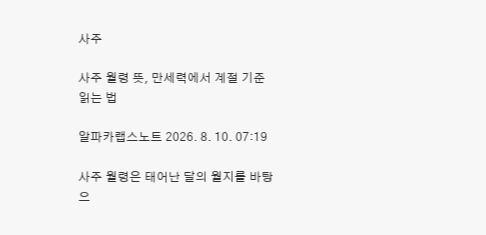사주

사주 월령 뜻, 만세력에서 계절 기준 읽는 법

알파카랩스노트 2026. 8. 10. 07:19

사주 월령은 태어난 달의 월지를 바탕으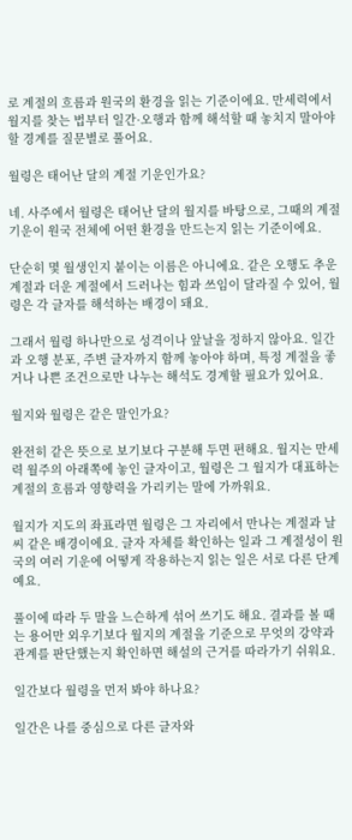로 계절의 흐름과 원국의 환경을 읽는 기준이에요. 만세력에서 월지를 찾는 법부터 일간·오행과 함께 해석할 때 놓치지 말아야 할 경계를 질문별로 풀어요.

월령은 태어난 달의 계절 기운인가요?

네. 사주에서 월령은 태어난 달의 월지를 바탕으로, 그때의 계절 기운이 원국 전체에 어떤 환경을 만드는지 읽는 기준이에요.

단순히 몇 월생인지 붙이는 이름은 아니에요. 같은 오행도 추운 계절과 더운 계절에서 드러나는 힘과 쓰임이 달라질 수 있어, 월령은 각 글자를 해석하는 배경이 돼요.

그래서 월령 하나만으로 성격이나 앞날을 정하지 않아요. 일간과 오행 분포, 주변 글자까지 함께 놓아야 하며, 특정 계절을 좋거나 나쁜 조건으로만 나누는 해석도 경계할 필요가 있어요.

월지와 월령은 같은 말인가요?

완전히 같은 뜻으로 보기보다 구분해 두면 편해요. 월지는 만세력 월주의 아래쪽에 놓인 글자이고, 월령은 그 월지가 대표하는 계절의 흐름과 영향력을 가리키는 말에 가까워요.

월지가 지도의 좌표라면 월령은 그 자리에서 만나는 계절과 날씨 같은 배경이에요. 글자 자체를 확인하는 일과 그 계절성이 원국의 여러 기운에 어떻게 작용하는지 읽는 일은 서로 다른 단계예요.

풀이에 따라 두 말을 느슨하게 섞어 쓰기도 해요. 결과를 볼 때는 용어만 외우기보다 월지의 계절을 기준으로 무엇의 강약과 관계를 판단했는지 확인하면 해설의 근거를 따라가기 쉬워요.

일간보다 월령을 먼저 봐야 하나요?

일간은 나를 중심으로 다른 글자와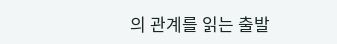의 관계를 읽는 출발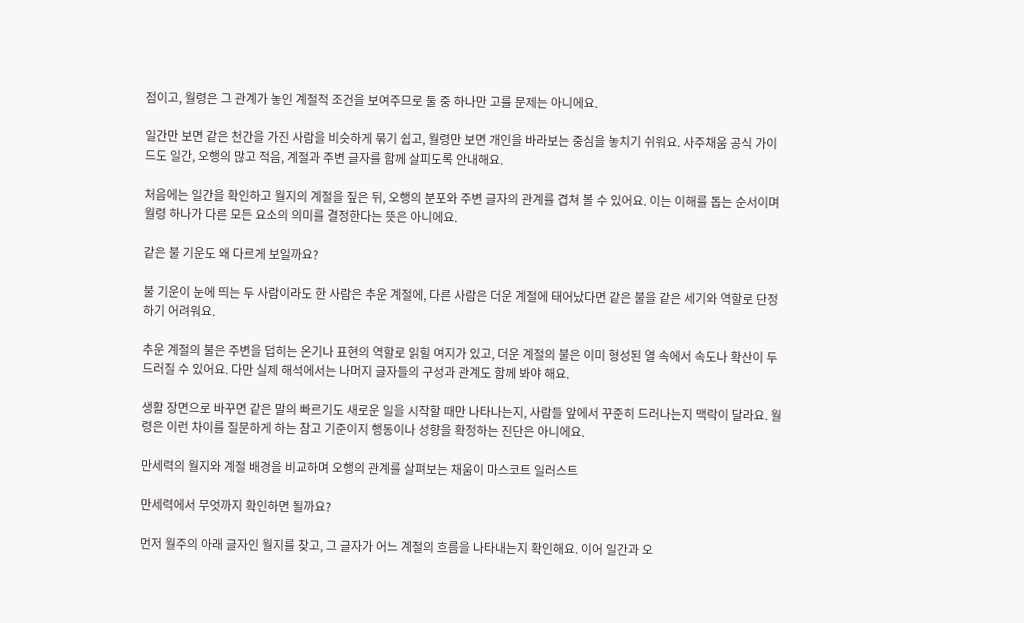점이고, 월령은 그 관계가 놓인 계절적 조건을 보여주므로 둘 중 하나만 고를 문제는 아니에요.

일간만 보면 같은 천간을 가진 사람을 비슷하게 묶기 쉽고, 월령만 보면 개인을 바라보는 중심을 놓치기 쉬워요. 사주채움 공식 가이드도 일간, 오행의 많고 적음, 계절과 주변 글자를 함께 살피도록 안내해요.

처음에는 일간을 확인하고 월지의 계절을 짚은 뒤, 오행의 분포와 주변 글자의 관계를 겹쳐 볼 수 있어요. 이는 이해를 돕는 순서이며 월령 하나가 다른 모든 요소의 의미를 결정한다는 뜻은 아니에요.

같은 불 기운도 왜 다르게 보일까요?

불 기운이 눈에 띄는 두 사람이라도 한 사람은 추운 계절에, 다른 사람은 더운 계절에 태어났다면 같은 불을 같은 세기와 역할로 단정하기 어려워요.

추운 계절의 불은 주변을 덥히는 온기나 표현의 역할로 읽힐 여지가 있고, 더운 계절의 불은 이미 형성된 열 속에서 속도나 확산이 두드러질 수 있어요. 다만 실제 해석에서는 나머지 글자들의 구성과 관계도 함께 봐야 해요.

생활 장면으로 바꾸면 같은 말의 빠르기도 새로운 일을 시작할 때만 나타나는지, 사람들 앞에서 꾸준히 드러나는지 맥락이 달라요. 월령은 이런 차이를 질문하게 하는 참고 기준이지 행동이나 성향을 확정하는 진단은 아니에요.

만세력의 월지와 계절 배경을 비교하며 오행의 관계를 살펴보는 채움이 마스코트 일러스트

만세력에서 무엇까지 확인하면 될까요?

먼저 월주의 아래 글자인 월지를 찾고, 그 글자가 어느 계절의 흐름을 나타내는지 확인해요. 이어 일간과 오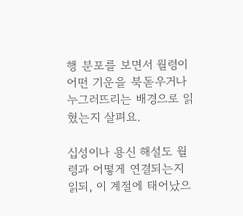행 분포를 보면서 월령이 어떤 기운을 북돋우거나 누그러뜨리는 배경으로 읽혔는지 살펴요.

십성이나 용신 해설도 월령과 어떻게 연결되는지 읽되, 이 계절에 태어났으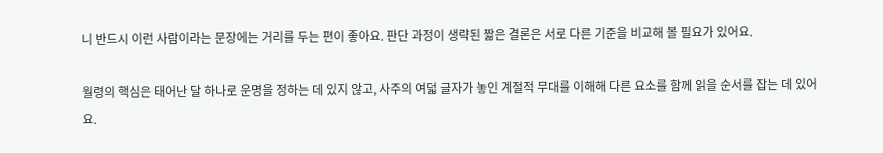니 반드시 이런 사람이라는 문장에는 거리를 두는 편이 좋아요. 판단 과정이 생략된 짧은 결론은 서로 다른 기준을 비교해 볼 필요가 있어요.

월령의 핵심은 태어난 달 하나로 운명을 정하는 데 있지 않고, 사주의 여덟 글자가 놓인 계절적 무대를 이해해 다른 요소를 함께 읽을 순서를 잡는 데 있어요.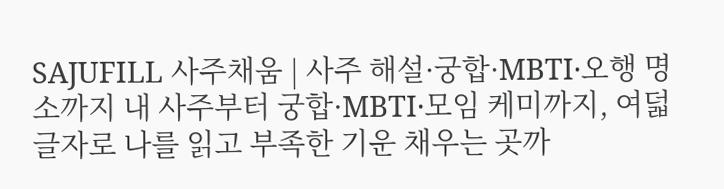SAJUFILL 사주채움 | 사주 해설·궁합·MBTI·오행 명소까지 내 사주부터 궁합·MBTI·모임 케미까지, 여덟 글자로 나를 읽고 부족한 기운 채우는 곳까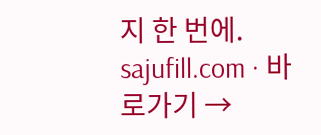지 한 번에. sajufill.com · 바로가기 →